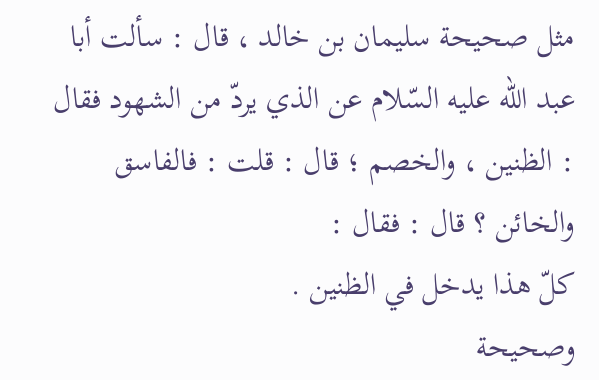مثل صحيحة سليمان بن خالد ، قال : سألت أبا عبد اللّه عليه السّلام عن الذي يردّ من الشهود فقال : الظنين ، والخصم ؛ قال : قلت : فالفاسق والخائن ؟ قال : فقال :
كلّ هذا يدخل في الظنين .
وصحيحة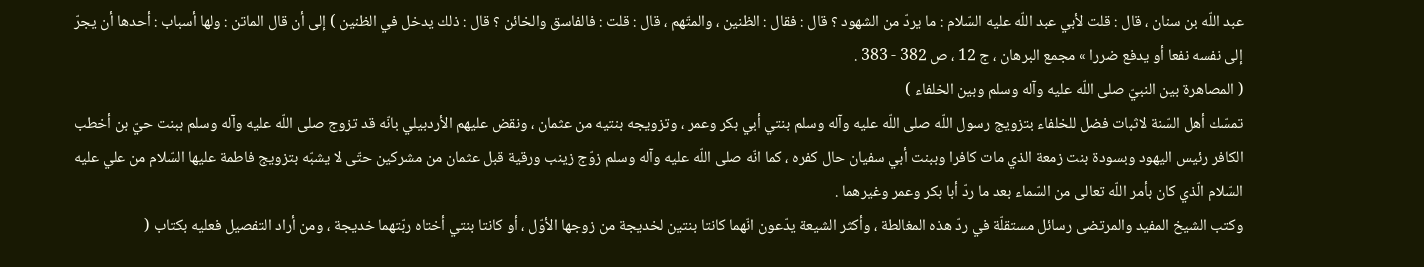عبد اللّه بن سنان ، قال : قلت لأبي عبد اللّه عليه السّلام : ما يردّ من الشهود ؟ قال : فقال : الظنين ، والمتّهم ، قال : قلت : فالفاسق والخائن ؟ قال : ذلك يدخل في الظنين ) إلى أن قال الماتن : ولها أسباب : أحدها أن يجرّ إلى نفسه نفعا أو يدفع ضررا » مجمع البرهان ، ج 12 ، ص 382 - 383 .
( المصاهرة بين النبيّ صلى اللّه عليه وآله وسلم وبين الخلفاء )
تمسّك أهل السّنة لاثبات فضل للخلفاء بتزويج رسول اللّه صلى اللّه عليه وآله وسلم بنتي أبي بكر وعمر ، وتزويجه بنتيه من عثمان ، ونقض عليهم الأردبيلي بانّه قد تزوج صلى اللّه عليه وآله وسلم ببنت حيّ بن أخطب الكافر رئيس اليهود وبسودة بنت زمعة الذي مات كافرا وببنت أبي سفيان حال كفره ، كما انّه صلى اللّه عليه وآله وسلم زوّج زينب ورقية قبل عثمان من مشركين حتّى لا يشبّه بتزويج فاطمة عليها السّلام من علي عليه السّلام الّذي كان بأمر اللّه تعالى من السّماء بعد ما ردّ أبا بكر وعمر وغيرهما .
وكتب الشيخ المفيد والمرتضى رسائل مستقلّة في ردّ هذه المغالطة ، وأكثر الشيعة يدّعون انّهما كانتا بنتين لخديجة من زوجها الأوّل ، أو كانتا بنتي أختاه ربّتهما خديجة ، ومن أراد التفصيل فعليه بكتاب (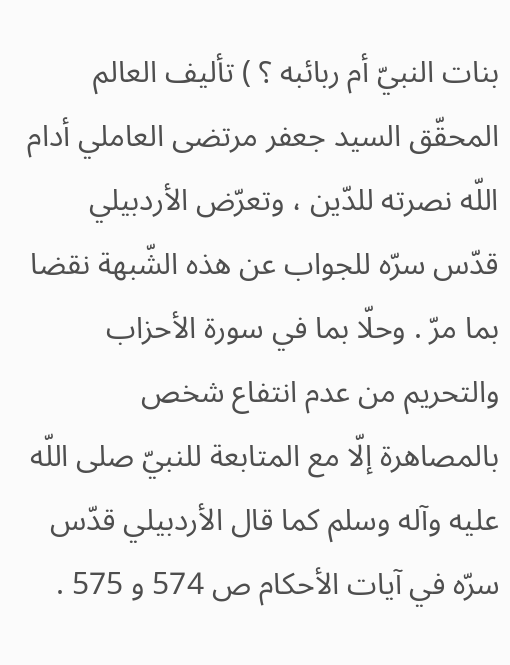بنات النبيّ أم ربائبه ؟ ) تأليف العالم المحقّق السيد جعفر مرتضى العاملي أدام اللّه نصرته للدّين ، وتعرّض الأردبيلي قدّس سرّه للجواب عن هذه الشّبهة نقضا بما مرّ . وحلّا بما في سورة الأحزاب والتحريم من عدم انتفاع شخص بالمصاهرة إلّا مع المتابعة للنبيّ صلى اللّه عليه وآله وسلم كما قال الأردبيلي قدّس سرّه في آيات الأحكام ص 574 و 575 .